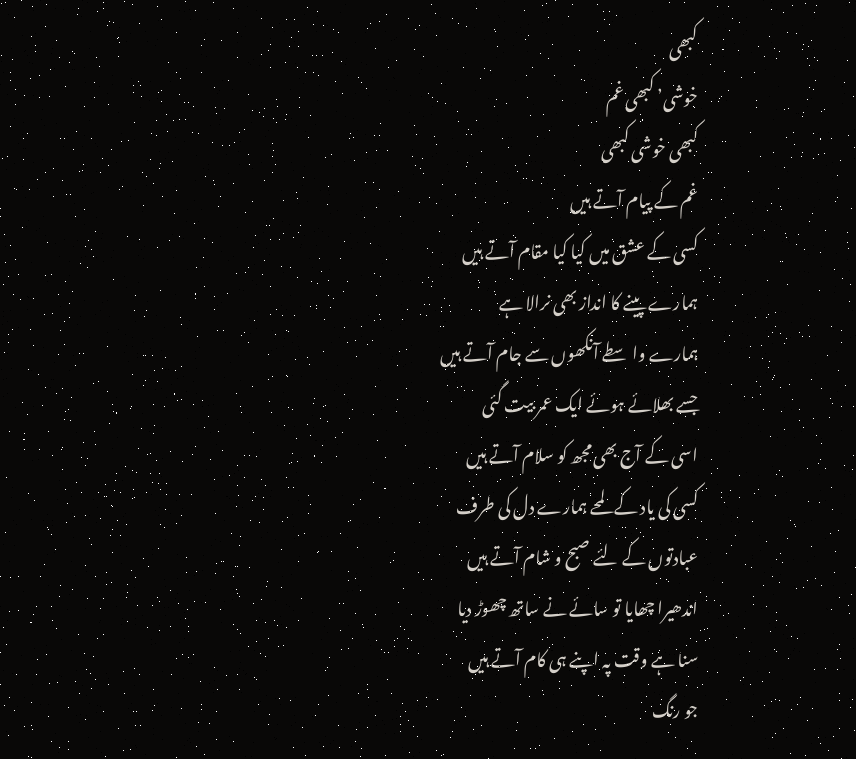کبھی
خوشی’ کبھی غم
کبھی خوشی کبھی
غم کے پیام آتے ہیں
کسی کے عشق میں کیا کیا مقام آتے ہیں
ہمارے پینے کا انداز بھی نرالا ہے
ہمارے واسطے آنکھوں سے جام آتے ہیں
جسے بھلائے ہوئے ایک عمر بیت گئی
اسی کے آج بھی مجھ کو سلام آتے ہیں
کسی کی یاد کے لمحے ہمارے دل کی طرف
عبادتوں کے لئے صبح و شام آتے ہیں
اندھیرا چھایا تو سائے نے ساتھ چھوڑ دیا
سنا ہے وقت پہ اپنے ہی کام آتے ہیں
جو رنگ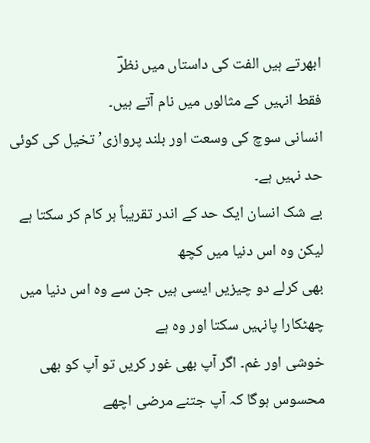ابھرتے ہیں الفت کی داستاں میں نظرؔ
فقط انہیں کے مثالوں میں نام آتے ہیں۔
انسانی سوچ کی وسعت اور بلند پروازی’ تخیل کی کوئی حد نہیں ہے۔
بے شک انسان ایک حد کے اندر تقریباً ہر کام کر سکتا ہے لیکن وہ اس دنیا میں کچھ
بھی کرلے دو چیزیں ایسی ہیں جن سے وہ اس دنیا میں چھٹکارا پانہیں سکتا اور وہ ہے
خوشی اور غم۔ اگر آپ بھی غور کریں تو آپ کو بھی محسوس ہوگا کہ آپ جتنے مرضی اچھے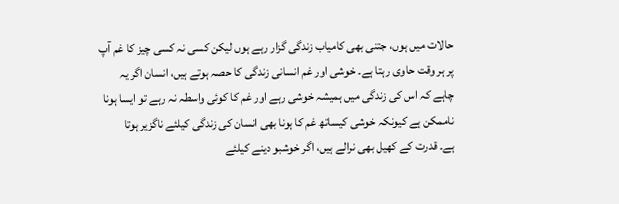حالات میں ہوں، جتنی بھی کامیاب زندگی گزار رہے ہوں لیکن کسی نہ کسی چیز کا غم آپ
پر ہر وقت حاوی رہتا ہے۔ خوشی اور غم انسانی زندگی کا حصہ ہوتے ہیں، انسان اگر یہ
چاہے کہ اس کی زندگی میں ہمیشہ خوشی رہے اور غم کا کوئی واسطہ نہ رہے تو ایسا ہونا
ناممکن ہے کیونکہ خوشی کیساتھ غم کا ہونا بھی انسان کی زندگی کیلئے ناگزیر ہوتا
ہے۔ قدرت کے کھیل بھی نرالے ہیں، اگر خوشبو دینے کیلئے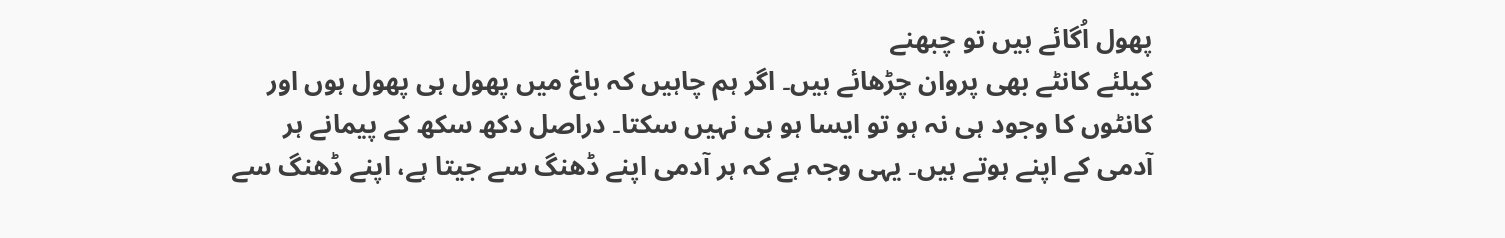پھول اُگائے ہیں تو چبھنے
کیلئے کانٹے بھی پروان چڑھائے ہیں۔ اگر ہم چاہیں کہ باغ میں پھول ہی پھول ہوں اور
کانٹوں کا وجود ہی نہ ہو تو ایسا ہو ہی نہیں سکتا۔ دراصل دکھ سکھ کے پیمانے ہر
آدمی کے اپنے ہوتے ہیں۔ یہی وجہ ہے کہ ہر آدمی اپنے ڈھنگ سے جیتا ہے، اپنے ڈھنگ سے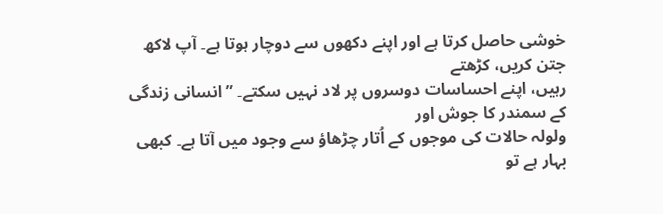خوشی حاصل کرتا ہے اور اپنے دکھوں سے دوچار ہوتا ہے۔ آپ لاکھ جتن کریں، کڑھتے
رہیں، اپنے احساسات دوسروں پر لاد نہیں سکتے۔ ”انسانی زندگی کے سمندر کا جوش اور
ولولہ حالات کی موجوں کے اُتار چڑھاؤ سے وجود میں آتا ہے۔ کبھی بہار ہے تو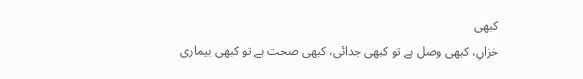کبھی
خزاںِ، کبھی وصل ہے تو کبھی جدائی، کبھی صحت ہے تو کبھی بیماری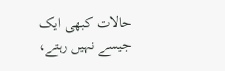حالات کبھی ایک
جیسے نہیں رہتے،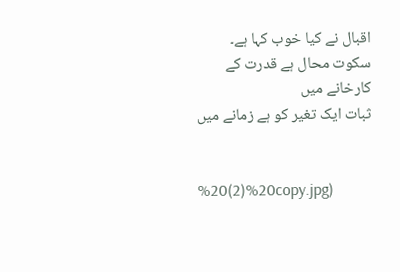اقبال نے کیا خوب کہا ہے۔
سکوت محال ہے قدرت کے کارخانے میں
ثبات ایک تغیر کو ہے زمانے میں


%20(2)%20copy.jpg)